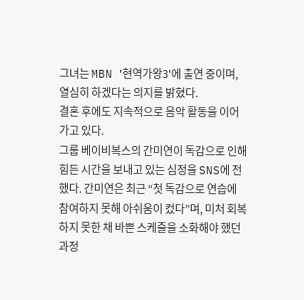그녀는 MBN '현역가왕3'에 출연 중이며, 열심히 하겠다는 의지를 밝혔다.
결혼 후에도 지속적으로 음악 활동을 이어가고 있다.
그룹 베이비복스의 간미연이 독감으로 인해 힘든 시간을 보내고 있는 심정을 SNS에 전했다. 간미연은 최근 “첫 독감으로 연습에 참여하지 못해 아쉬움이 컸다”며, 미처 회복하지 못한 채 바쁜 스케줄을 소화해야 했던 과정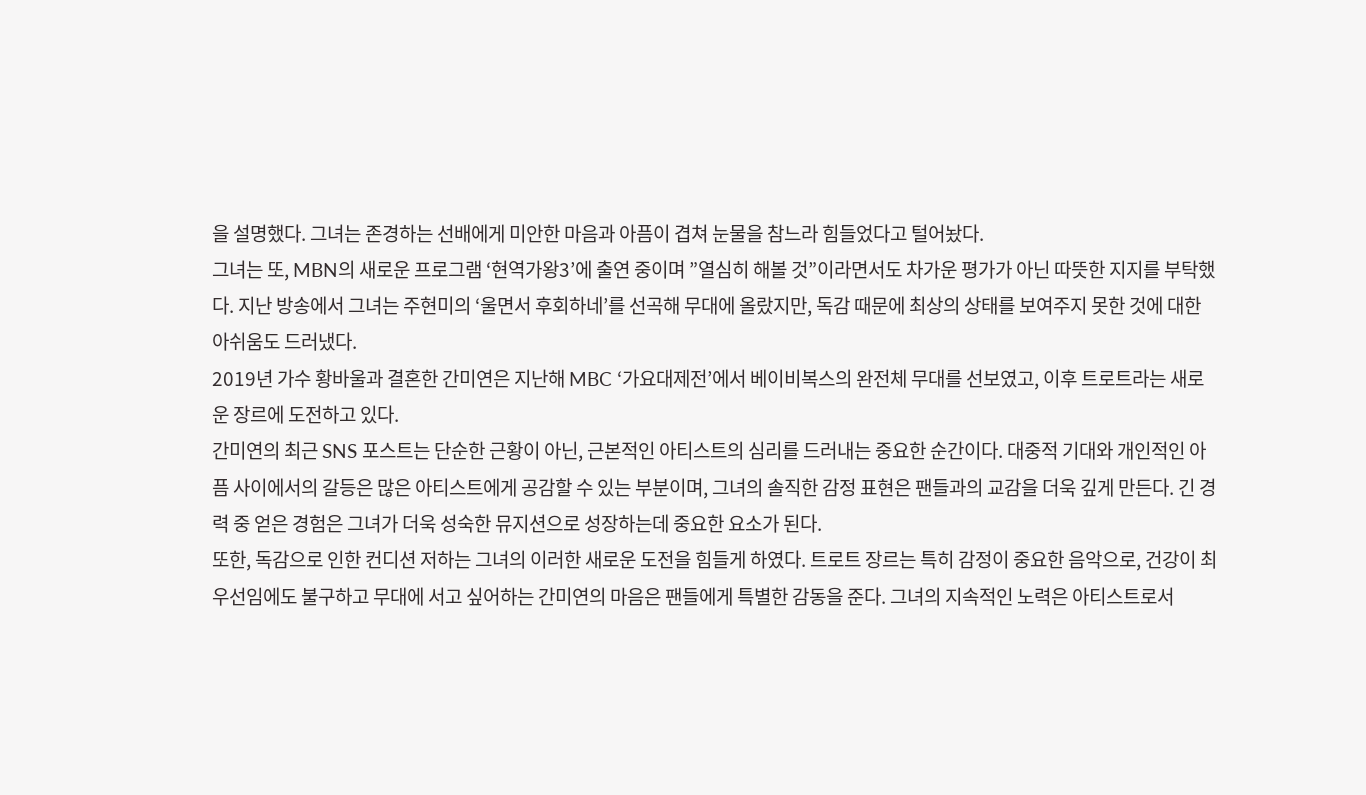을 설명했다. 그녀는 존경하는 선배에게 미안한 마음과 아픔이 겹쳐 눈물을 참느라 힘들었다고 털어놨다.
그녀는 또, MBN의 새로운 프로그램 ‘현역가왕3’에 출연 중이며 ”열심히 해볼 것”이라면서도 차가운 평가가 아닌 따뜻한 지지를 부탁했다. 지난 방송에서 그녀는 주현미의 ‘울면서 후회하네’를 선곡해 무대에 올랐지만, 독감 때문에 최상의 상태를 보여주지 못한 것에 대한 아쉬움도 드러냈다.
2019년 가수 황바울과 결혼한 간미연은 지난해 MBC ‘가요대제전’에서 베이비복스의 완전체 무대를 선보였고, 이후 트로트라는 새로운 장르에 도전하고 있다.
간미연의 최근 SNS 포스트는 단순한 근황이 아닌, 근본적인 아티스트의 심리를 드러내는 중요한 순간이다. 대중적 기대와 개인적인 아픔 사이에서의 갈등은 많은 아티스트에게 공감할 수 있는 부분이며, 그녀의 솔직한 감정 표현은 팬들과의 교감을 더욱 깊게 만든다. 긴 경력 중 얻은 경험은 그녀가 더욱 성숙한 뮤지션으로 성장하는데 중요한 요소가 된다.
또한, 독감으로 인한 컨디션 저하는 그녀의 이러한 새로운 도전을 힘들게 하였다. 트로트 장르는 특히 감정이 중요한 음악으로, 건강이 최우선임에도 불구하고 무대에 서고 싶어하는 간미연의 마음은 팬들에게 특별한 감동을 준다. 그녀의 지속적인 노력은 아티스트로서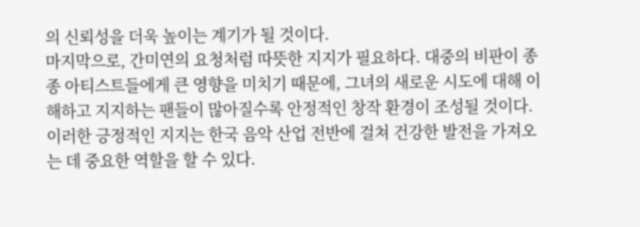의 신뢰성을 더욱 높이는 계기가 될 것이다.
마지막으로, 간미연의 요청처럼 따뜻한 지지가 필요하다. 대중의 비판이 종종 아티스트들에게 큰 영향을 미치기 때문에, 그녀의 새로운 시도에 대해 이해하고 지지하는 팬들이 많아질수록 안정적인 창작 환경이 조성될 것이다. 이러한 긍정적인 지지는 한국 음악 산업 전반에 걸쳐 건강한 발전을 가져오는 데 중요한 역할을 할 수 있다.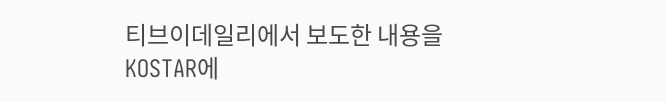티브이데일리에서 보도한 내용을 KOSTAR에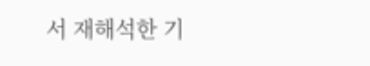서 재해석한 기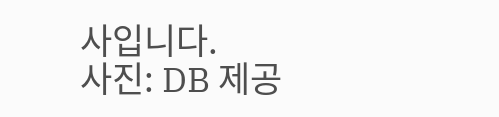사입니다.
사진: DB 제공